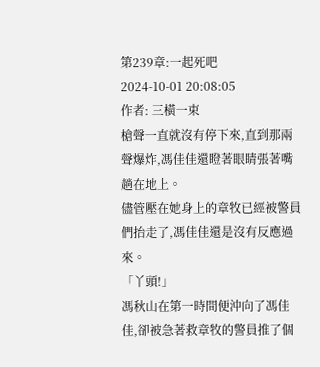第239章:一起死吧
2024-10-01 20:08:05
作者: 三橫一束
槍聲一直就沒有停下來,直到那兩聲爆炸,馮佳佳還瞪著眼睛張著嘴趟在地上。
儘管壓在她身上的章牧已經被警員們抬走了,馮佳佳還是沒有反應過來。
「丫頭!」
馮秋山在第一時間便沖向了馮佳佳,卻被急著救章牧的警員推了個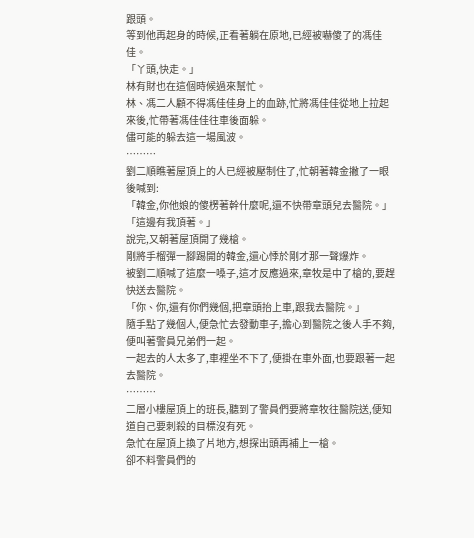跟頭。
等到他再起身的時候,正看著躺在原地,已經被嚇傻了的馮佳佳。
「丫頭,快走。」
林有財也在這個時候過來幫忙。
林、馮二人顧不得馮佳佳身上的血跡,忙將馮佳佳從地上拉起來後,忙帶著馮佳佳往車後面躲。
儘可能的躲去這一場風波。
………
劉二順瞧著屋頂上的人已經被壓制住了,忙朝著韓金撇了一眼後喊到:
「韓金,你他娘的傻楞著幹什麼呢,還不快帶章頭兒去醫院。」
「這邊有我頂著。」
說完,又朝著屋頂開了幾槍。
剛將手榴彈一腳踢開的韓金,還心悸於剛才那一聲爆炸。
被劉二順喊了這麼一嗓子,這才反應過來,章牧是中了槍的,要趕快送去醫院。
「你、你,還有你們幾個,把章頭抬上車,跟我去醫院。」
隨手點了幾個人,便急忙去發動車子,擔心到醫院之後人手不夠,便叫著警員兄弟們一起。
一起去的人太多了,車裡坐不下了,便掛在車外面,也要跟著一起去醫院。
………
二層小樓屋頂上的班長,聽到了警員們要將章牧往醫院送,便知道自己要刺殺的目標沒有死。
急忙在屋頂上換了片地方,想探出頭再補上一槍。
卻不料警員們的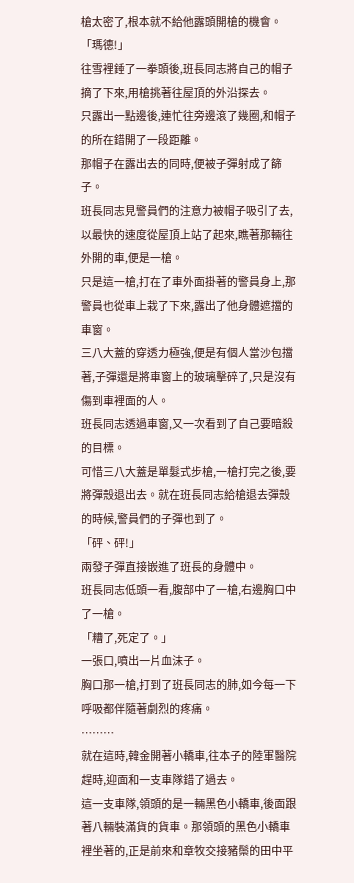槍太密了,根本就不給他露頭開槍的機會。
「瑪德!」
往雪裡錘了一拳頭後,班長同志將自己的帽子摘了下來,用槍挑著往屋頂的外沿探去。
只露出一點邊後,連忙往旁邊滾了幾圈,和帽子的所在錯開了一段距離。
那帽子在露出去的同時,便被子彈射成了篩子。
班長同志見警員們的注意力被帽子吸引了去,以最快的速度從屋頂上站了起來,瞧著那輛往外開的車,便是一槍。
只是這一槍,打在了車外面掛著的警員身上,那警員也從車上栽了下來,露出了他身體遮擋的車窗。
三八大蓋的穿透力極強,便是有個人當沙包擋著,子彈還是將車窗上的玻璃擊碎了,只是沒有傷到車裡面的人。
班長同志透過車窗,又一次看到了自己要暗殺的目標。
可惜三八大蓋是單髮式步槍,一槍打完之後,要將彈殼退出去。就在班長同志給槍退去彈殼的時候,警員們的子彈也到了。
「砰、砰!」
兩發子彈直接嵌進了班長的身體中。
班長同志低頭一看,腹部中了一槍,右邊胸口中了一槍。
「糟了,死定了。」
一張口,噴出一片血沫子。
胸口那一槍,打到了班長同志的肺,如今每一下呼吸都伴隨著劇烈的疼痛。
………
就在這時,韓金開著小轎車,往本子的陸軍醫院趕時,迎面和一支車隊錯了過去。
這一支車隊,領頭的是一輛黑色小轎車,後面跟著八輛裝滿貨的貨車。那領頭的黑色小轎車裡坐著的,正是前來和章牧交接豬鬃的田中平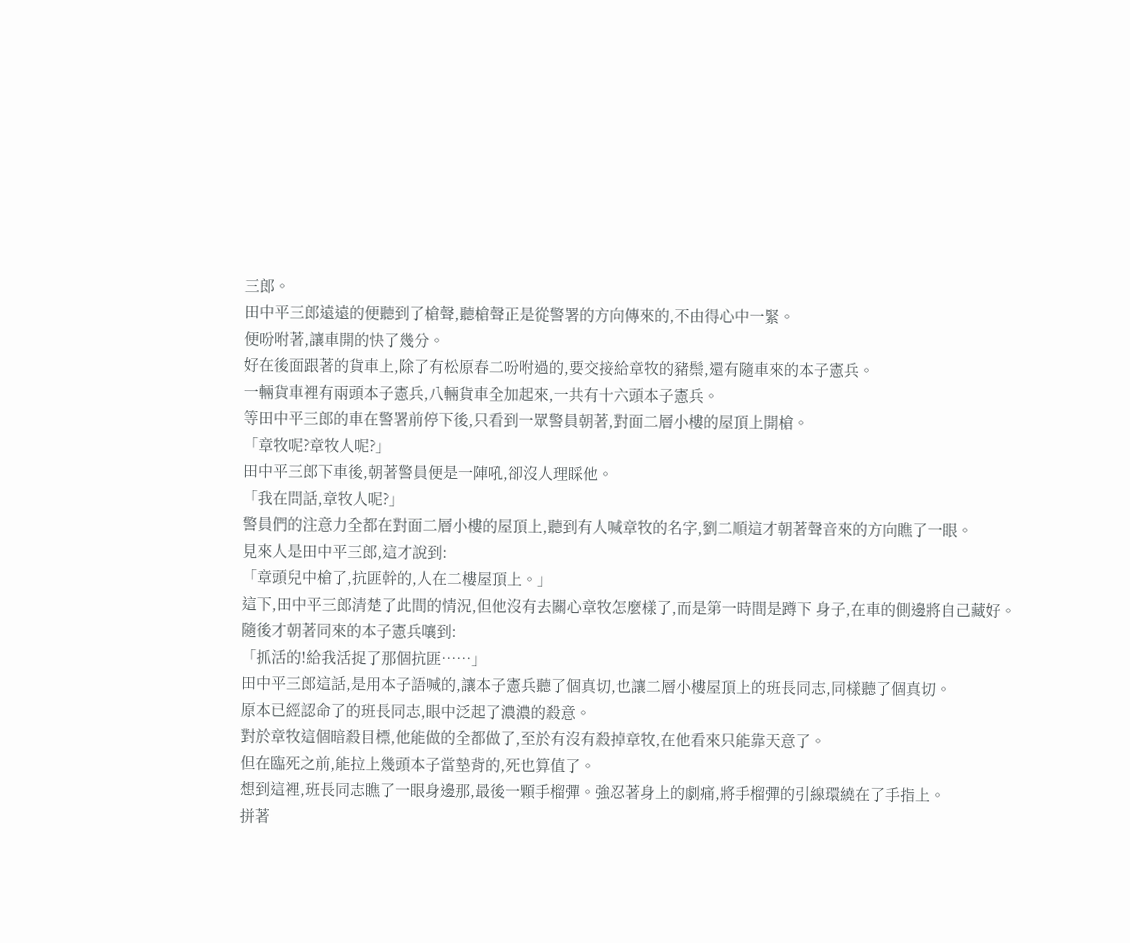三郎。
田中平三郎遠遠的便聽到了槍聲,聽槍聲正是從警署的方向傳來的,不由得心中一緊。
便吩咐著,讓車開的快了幾分。
好在後面跟著的貨車上,除了有松原春二吩咐過的,要交接給章牧的豬鬃,還有隨車來的本子憲兵。
一輛貨車裡有兩頭本子憲兵,八輛貨車全加起來,一共有十六頭本子憲兵。
等田中平三郎的車在警署前停下後,只看到一眾警員朝著,對面二層小樓的屋頂上開槍。
「章牧呢?章牧人呢?」
田中平三郎下車後,朝著警員便是一陣吼,卻沒人理睬他。
「我在問話,章牧人呢?」
警員們的注意力全都在對面二層小樓的屋頂上,聽到有人喊章牧的名字,劉二順這才朝著聲音來的方向瞧了一眼。
見來人是田中平三郎,這才說到:
「章頭兒中槍了,抗匪幹的,人在二樓屋頂上。」
這下,田中平三郎清楚了此間的情況,但他沒有去關心章牧怎麼樣了,而是第一時間是蹲下 身子,在車的側邊將自己藏好。
隨後才朝著同來的本子憲兵嚷到:
「抓活的!給我活捉了那個抗匪……」
田中平三郎這話,是用本子語喊的,讓本子憲兵聽了個真切,也讓二層小樓屋頂上的班長同志,同樣聽了個真切。
原本已經認命了的班長同志,眼中泛起了濃濃的殺意。
對於章牧這個暗殺目標,他能做的全都做了,至於有沒有殺掉章牧,在他看來只能靠天意了。
但在臨死之前,能拉上幾頭本子當墊背的,死也算值了。
想到這裡,班長同志瞧了一眼身邊那,最後一顆手榴彈。強忍著身上的劇痛,將手榴彈的引線環繞在了手指上。
拼著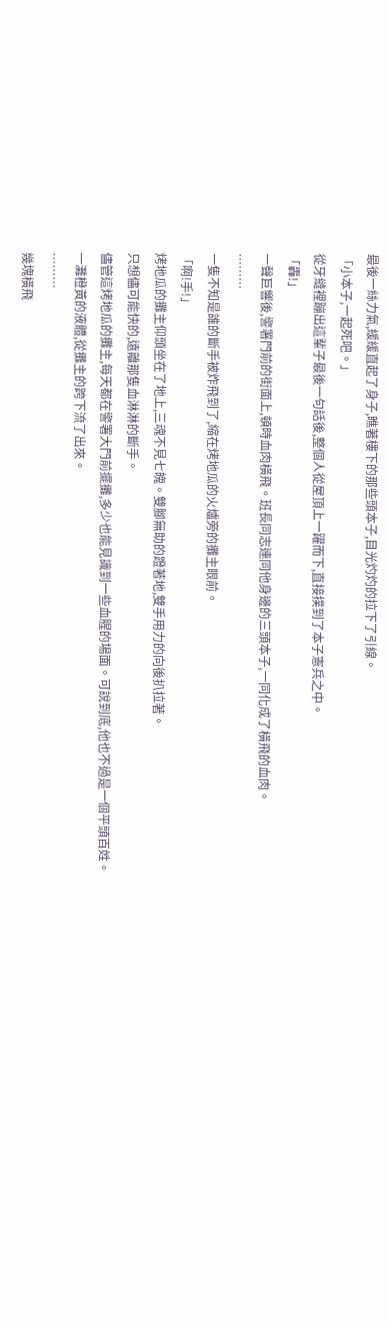最後一絲力氣,緩緩直起了身子,瞧著樓下的那些頭本子,目光灼灼的拉下了引線。
「小本子,一起死吧。」
從牙縫裡蹦出這輩子最後一句話後,整個人從屋頂上一躍而下,直接撲到了本子憲兵之中。
「轟!」
一聲巨響後,警署門前的街面上,頓時血肉橫飛。班長同志連同他身邊的三頭本子,一同化成了橫飛的血肉。
………
一隻不知是誰的斷手被炸飛到了,縮在烤地瓜的火爐旁的攤主眼前。
「啊!手!」
烤地瓜的攤主仰頭坐在了地上,三魂不見七魄。雙腳無助的蹬著地,雙手用力的向後扒拉著。
只想儘可能快的,遠離那隻血淋淋的斷手。
儘管這烤地瓜的攤主,每天都在警署大門前擺攤,多少也能見識到一些血腥的場面。可說到底,他也不過是一個平頭百姓。
一灘橙黃的液體,從攤主的跨下流了出來。
………
幾塊橫飛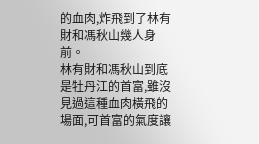的血肉,炸飛到了林有財和馮秋山幾人身前。
林有財和馮秋山到底是牡丹江的首富,雖沒見過這種血肉橫飛的場面,可首富的氣度讓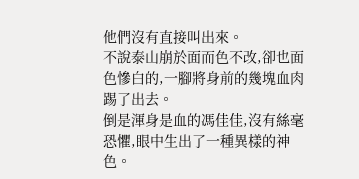他們沒有直接叫出來。
不說泰山崩於面而色不改,卻也面色慘白的,一腳將身前的幾塊血肉踢了出去。
倒是渾身是血的馮佳佳,沒有絲毫恐懼,眼中生出了一種異樣的神色。